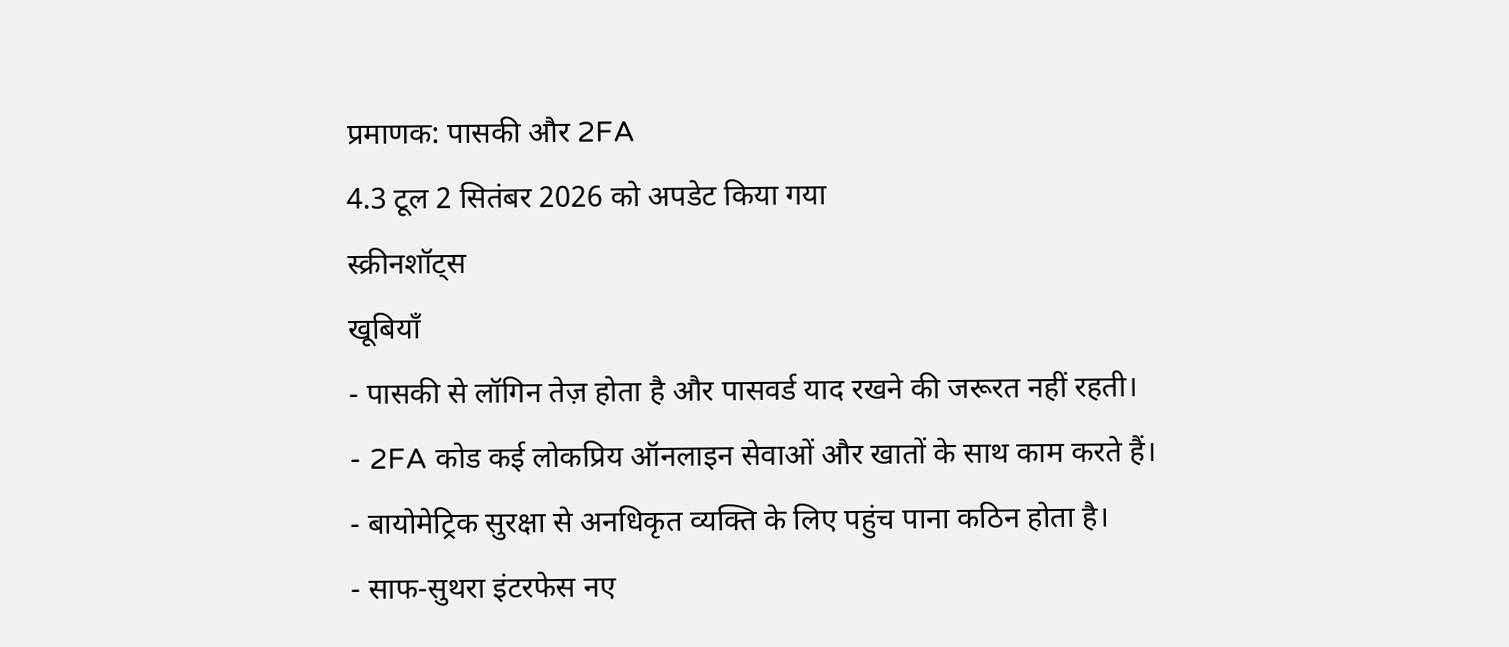प्रमाणक: पासकी और 2FA
4.3 टूल 2 सितंबर 2026 को अपडेट किया गया
स्क्रीनशॉट्स
खूबियाँ
- पासकी से लॉगिन तेज़ होता है और पासवर्ड याद रखने की जरूरत नहीं रहती।
- 2FA कोड कई लोकप्रिय ऑनलाइन सेवाओं और खातों के साथ काम करते हैं।
- बायोमेट्रिक सुरक्षा से अनधिकृत व्यक्ति के लिए पहुंच पाना कठिन होता है।
- साफ-सुथरा इंटरफेस नए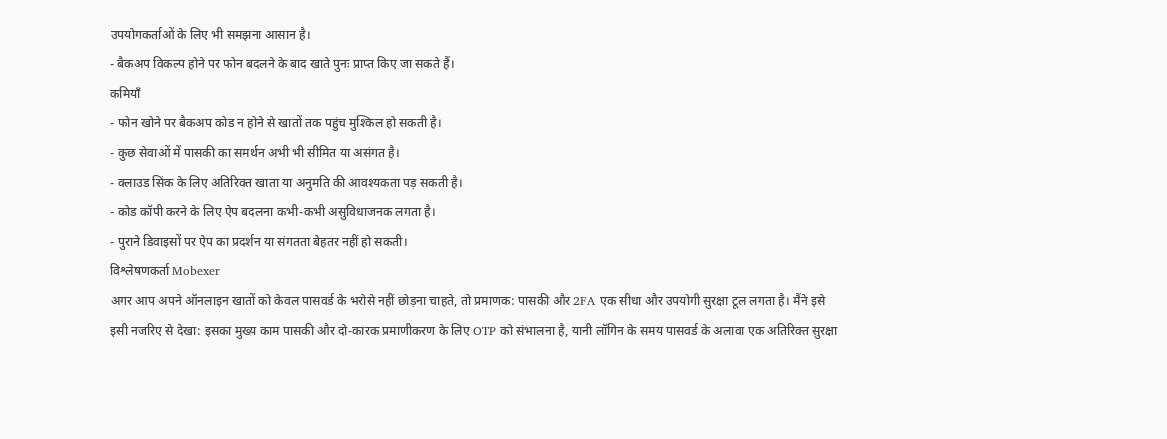उपयोगकर्ताओं के लिए भी समझना आसान है।
- बैकअप विकल्प होने पर फोन बदलने के बाद खाते पुनः प्राप्त किए जा सकते हैं।
कमियाँ
- फोन खोने पर बैकअप कोड न होने से खातों तक पहुंच मुश्किल हो सकती है।
- कुछ सेवाओं में पासकी का समर्थन अभी भी सीमित या असंगत है।
- क्लाउड सिंक के लिए अतिरिक्त खाता या अनुमति की आवश्यकता पड़ सकती है।
- कोड कॉपी करने के लिए ऐप बदलना कभी-कभी असुविधाजनक लगता है।
- पुराने डिवाइसों पर ऐप का प्रदर्शन या संगतता बेहतर नहीं हो सकती।
विश्लेषणकर्ता Mobexer
अगर आप अपने ऑनलाइन खातों को केवल पासवर्ड के भरोसे नहीं छोड़ना चाहते, तो प्रमाणक: पासकी और 2FA एक सीधा और उपयोगी सुरक्षा टूल लगता है। मैंने इसे इसी नजरिए से देखा: इसका मुख्य काम पासकी और दो-कारक प्रमाणीकरण के लिए OTP को संभालना है, यानी लॉगिन के समय पासवर्ड के अलावा एक अतिरिक्त सुरक्षा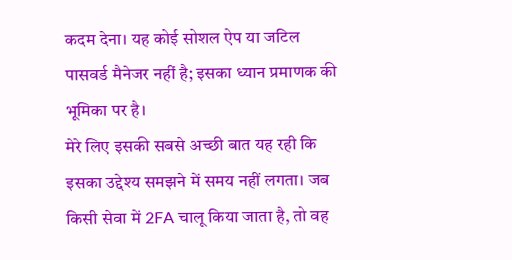कदम देना। यह कोई सोशल ऐप या जटिल पासवर्ड मैनेजर नहीं है; इसका ध्यान प्रमाणक की भूमिका पर है।
मेरे लिए इसकी सबसे अच्छी बात यह रही कि इसका उद्देश्य समझने में समय नहीं लगता। जब किसी सेवा में 2FA चालू किया जाता है, तो वह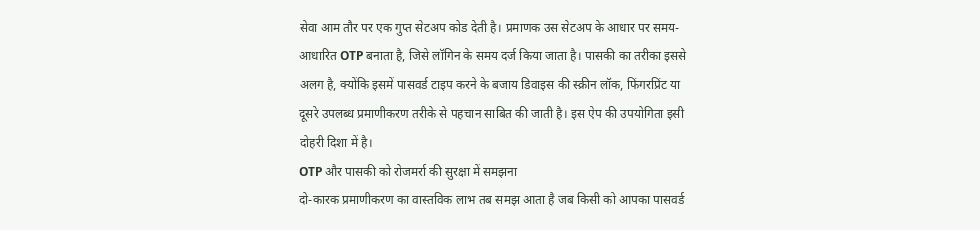सेवा आम तौर पर एक गुप्त सेटअप कोड देती है। प्रमाणक उस सेटअप के आधार पर समय-आधारित OTP बनाता है, जिसे लॉगिन के समय दर्ज किया जाता है। पासकी का तरीका इससे अलग है, क्योंकि इसमें पासवर्ड टाइप करने के बजाय डिवाइस की स्क्रीन लॉक, फिंगरप्रिंट या दूसरे उपलब्ध प्रमाणीकरण तरीके से पहचान साबित की जाती है। इस ऐप की उपयोगिता इसी दोहरी दिशा में है।
OTP और पासकी को रोजमर्रा की सुरक्षा में समझना
दो-कारक प्रमाणीकरण का वास्तविक लाभ तब समझ आता है जब किसी को आपका पासवर्ड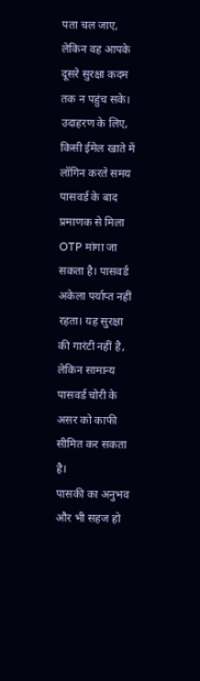पता चल जाए, लेकिन वह आपके दूसरे सुरक्षा कदम तक न पहुंच सके। उदाहरण के लिए, किसी ईमेल खाते में लॉगिन करते समय पासवर्ड के बाद प्रमाणक से मिला OTP मांगा जा सकता है। पासवर्ड अकेला पर्याप्त नहीं रहता। यह सुरक्षा की गारंटी नहीं है, लेकिन सामान्य पासवर्ड चोरी के असर को काफी सीमित कर सकता है।
पासकी का अनुभव और भी सहज हो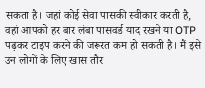सकता है। जहां कोई सेवा पासकी स्वीकार करती है, वहां आपको हर बार लंबा पासवर्ड याद रखने या OTP पढ़कर टाइप करने की जरूरत कम हो सकती है। मैं इसे उन लोगों के लिए खास तौर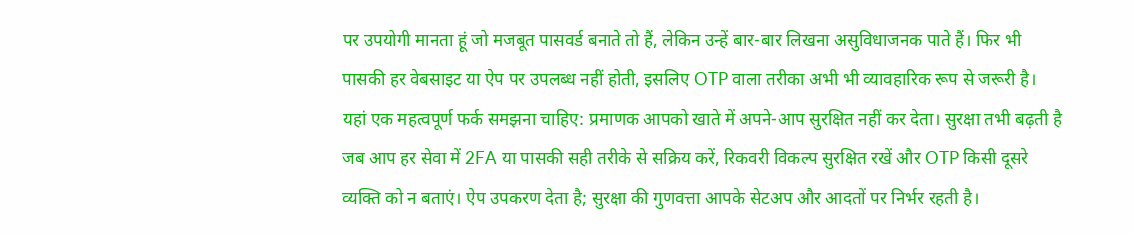पर उपयोगी मानता हूं जो मजबूत पासवर्ड बनाते तो हैं, लेकिन उन्हें बार-बार लिखना असुविधाजनक पाते हैं। फिर भी पासकी हर वेबसाइट या ऐप पर उपलब्ध नहीं होती, इसलिए OTP वाला तरीका अभी भी व्यावहारिक रूप से जरूरी है।
यहां एक महत्वपूर्ण फर्क समझना चाहिए: प्रमाणक आपको खाते में अपने-आप सुरक्षित नहीं कर देता। सुरक्षा तभी बढ़ती है जब आप हर सेवा में 2FA या पासकी सही तरीके से सक्रिय करें, रिकवरी विकल्प सुरक्षित रखें और OTP किसी दूसरे व्यक्ति को न बताएं। ऐप उपकरण देता है; सुरक्षा की गुणवत्ता आपके सेटअप और आदतों पर निर्भर रहती है।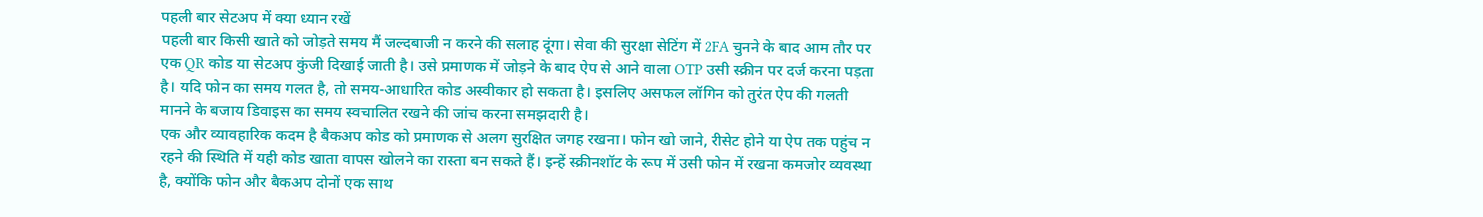पहली बार सेटअप में क्या ध्यान रखें
पहली बार किसी खाते को जोड़ते समय मैं जल्दबाजी न करने की सलाह दूंगा। सेवा की सुरक्षा सेटिंग में 2FA चुनने के बाद आम तौर पर एक QR कोड या सेटअप कुंजी दिखाई जाती है। उसे प्रमाणक में जोड़ने के बाद ऐप से आने वाला OTP उसी स्क्रीन पर दर्ज करना पड़ता है। यदि फोन का समय गलत है, तो समय-आधारित कोड अस्वीकार हो सकता है। इसलिए असफल लॉगिन को तुरंत ऐप की गलती मानने के बजाय डिवाइस का समय स्वचालित रखने की जांच करना समझदारी है।
एक और व्यावहारिक कदम है बैकअप कोड को प्रमाणक से अलग सुरक्षित जगह रखना। फोन खो जाने, रीसेट होने या ऐप तक पहुंच न रहने की स्थिति में यही कोड खाता वापस खोलने का रास्ता बन सकते हैं। इन्हें स्क्रीनशॉट के रूप में उसी फोन में रखना कमजोर व्यवस्था है, क्योंकि फोन और बैकअप दोनों एक साथ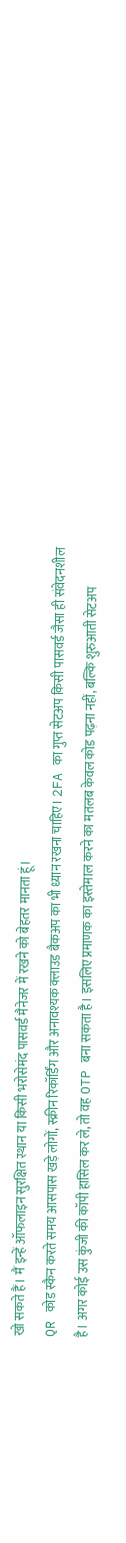खो सकते हैं। मैं इन्हें ऑफलाइन सुरक्षित स्थान या किसी भरोसेमंद पासवर्ड मैनेजर में रखने को बेहतर मानता हूं।
QR कोड स्कैन करते समय आसपास खड़े लोगों, स्क्रीन रिकॉर्डिंग और अनावश्यक क्लाउड बैकअप का भी ध्यान रखना चाहिए। 2FA का गुप्त सेटअप किसी पासवर्ड जैसा ही संवेदनशील है। अगर कोई उस कुंजी की कॉपी हासिल कर ले, तो वह OTP बना सकता है। इसलिए प्रमाणक का इस्तेमाल करने का मतलब केवल कोड पढ़ना नहीं, बल्कि शुरुआती सेटअप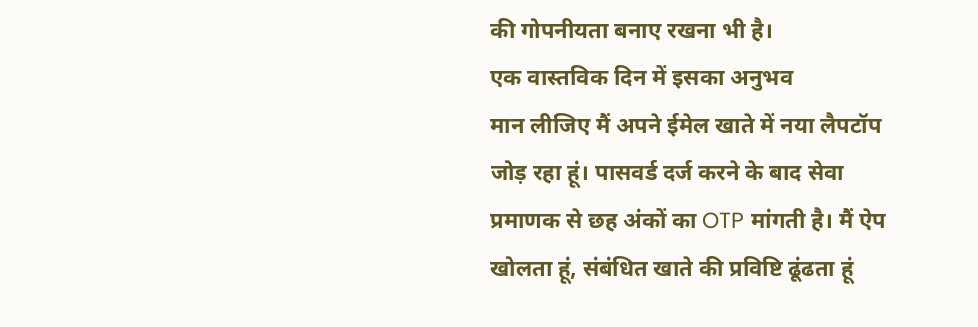की गोपनीयता बनाए रखना भी है।
एक वास्तविक दिन में इसका अनुभव
मान लीजिए मैं अपने ईमेल खाते में नया लैपटॉप जोड़ रहा हूं। पासवर्ड दर्ज करने के बाद सेवा प्रमाणक से छह अंकों का OTP मांगती है। मैं ऐप खोलता हूं, संबंधित खाते की प्रविष्टि ढूंढता हूं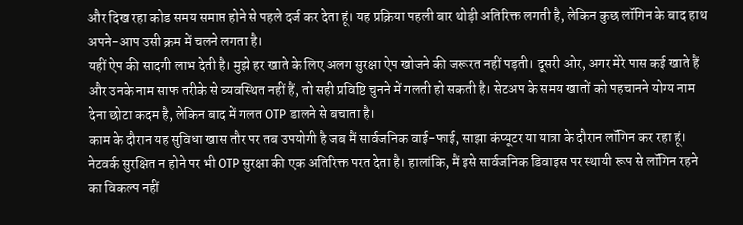और दिख रहा कोड समय समाप्त होने से पहले दर्ज कर देता हूं। यह प्रक्रिया पहली बार थोड़ी अतिरिक्त लगती है, लेकिन कुछ लॉगिन के बाद हाथ अपने-आप उसी क्रम में चलने लगता है।
यहीं ऐप की सादगी लाभ देती है। मुझे हर खाते के लिए अलग सुरक्षा ऐप खोजने की जरूरत नहीं पड़ती। दूसरी ओर, अगर मेरे पास कई खाते हैं और उनके नाम साफ तरीके से व्यवस्थित नहीं हैं, तो सही प्रविष्टि चुनने में गलती हो सकती है। सेटअप के समय खातों को पहचानने योग्य नाम देना छोटा कदम है, लेकिन बाद में गलत OTP डालने से बचाता है।
काम के दौरान यह सुविधा खास तौर पर तब उपयोगी है जब मैं सार्वजनिक वाई-फाई, साझा कंप्यूटर या यात्रा के दौरान लॉगिन कर रहा हूं। नेटवर्क सुरक्षित न होने पर भी OTP सुरक्षा की एक अतिरिक्त परत देता है। हालांकि, मैं इसे सार्वजनिक डिवाइस पर स्थायी रूप से लॉगिन रहने का विकल्प नहीं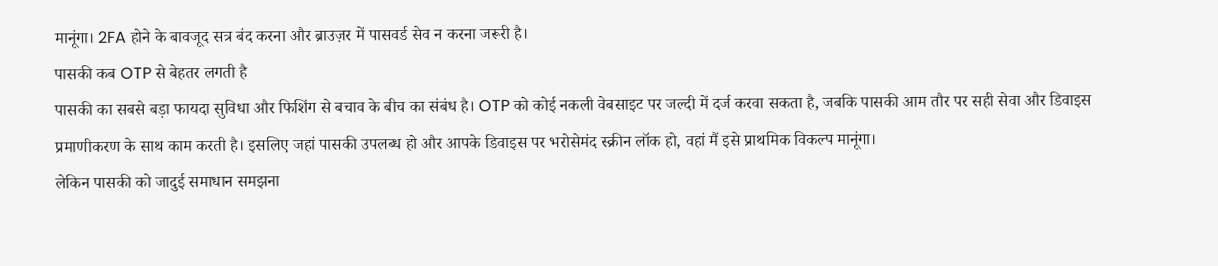मानूंगा। 2FA होने के बावजूद सत्र बंद करना और ब्राउज़र में पासवर्ड सेव न करना जरूरी है।
पासकी कब OTP से बेहतर लगती है
पासकी का सबसे बड़ा फायदा सुविधा और फिशिंग से बचाव के बीच का संबंध है। OTP को कोई नकली वेबसाइट पर जल्दी में दर्ज करवा सकता है, जबकि पासकी आम तौर पर सही सेवा और डिवाइस प्रमाणीकरण के साथ काम करती है। इसलिए जहां पासकी उपलब्ध हो और आपके डिवाइस पर भरोसेमंद स्क्रीन लॉक हो, वहां मैं इसे प्राथमिक विकल्प मानूंगा।
लेकिन पासकी को जादुई समाधान समझना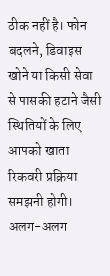ठीक नहीं है। फोन बदलने, डिवाइस खोने या किसी सेवा से पासकी हटाने जैसी स्थितियों के लिए आपको खाता रिकवरी प्रक्रिया समझनी होगी। अलग-अलग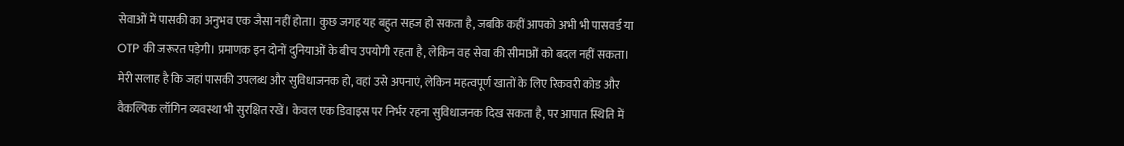सेवाओं में पासकी का अनुभव एक जैसा नहीं होता। कुछ जगह यह बहुत सहज हो सकता है, जबकि कहीं आपको अभी भी पासवर्ड या OTP की जरूरत पड़ेगी। प्रमाणक इन दोनों दुनियाओं के बीच उपयोगी रहता है, लेकिन वह सेवा की सीमाओं को बदल नहीं सकता।
मेरी सलाह है कि जहां पासकी उपलब्ध और सुविधाजनक हो, वहां उसे अपनाएं, लेकिन महत्वपूर्ण खातों के लिए रिकवरी कोड और वैकल्पिक लॉगिन व्यवस्था भी सुरक्षित रखें। केवल एक डिवाइस पर निर्भर रहना सुविधाजनक दिख सकता है, पर आपात स्थिति में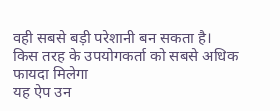वही सबसे बड़ी परेशानी बन सकता है।
किस तरह के उपयोगकर्ता को सबसे अधिक फायदा मिलेगा
यह ऐप उन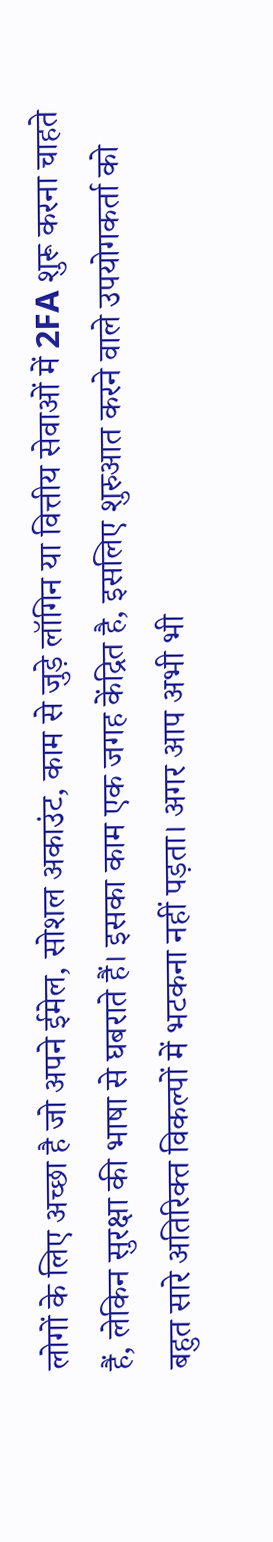लोगों के लिए अच्छा है जो अपने ईमेल, सोशल अकाउंट, काम से जुड़े लॉगिन या वित्तीय सेवाओं में 2FA शुरू करना चाहते हैं, लेकिन सुरक्षा की भाषा से घबराते हैं। इसका काम एक जगह केंद्रित है, इसलिए शुरुआत करने वाले उपयोगकर्ता को बहुत सारे अतिरिक्त विकल्पों में भटकना नहीं पड़ता। अगर आप अभी भी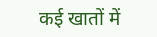कई खातों में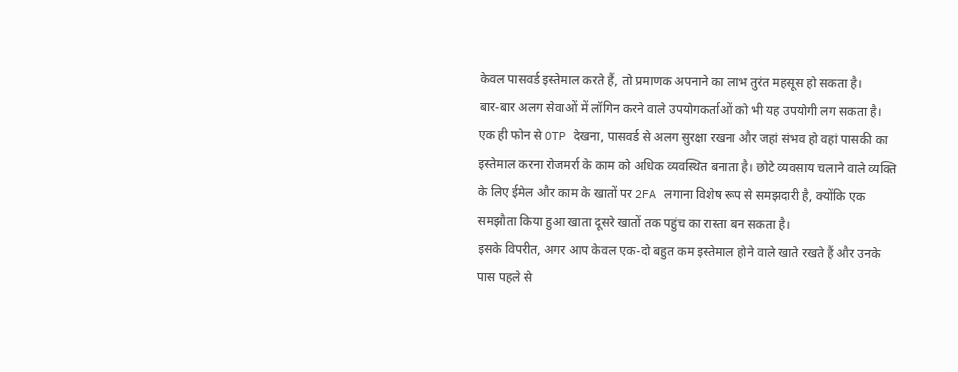केवल पासवर्ड इस्तेमाल करते हैं, तो प्रमाणक अपनाने का लाभ तुरंत महसूस हो सकता है।
बार-बार अलग सेवाओं में लॉगिन करने वाले उपयोगकर्ताओं को भी यह उपयोगी लग सकता है। एक ही फोन से OTP देखना, पासवर्ड से अलग सुरक्षा रखना और जहां संभव हो वहां पासकी का इस्तेमाल करना रोजमर्रा के काम को अधिक व्यवस्थित बनाता है। छोटे व्यवसाय चलाने वाले व्यक्ति के लिए ईमेल और काम के खातों पर 2FA लगाना विशेष रूप से समझदारी है, क्योंकि एक समझौता किया हुआ खाता दूसरे खातों तक पहुंच का रास्ता बन सकता है।
इसके विपरीत, अगर आप केवल एक-दो बहुत कम इस्तेमाल होने वाले खाते रखते हैं और उनके पास पहले से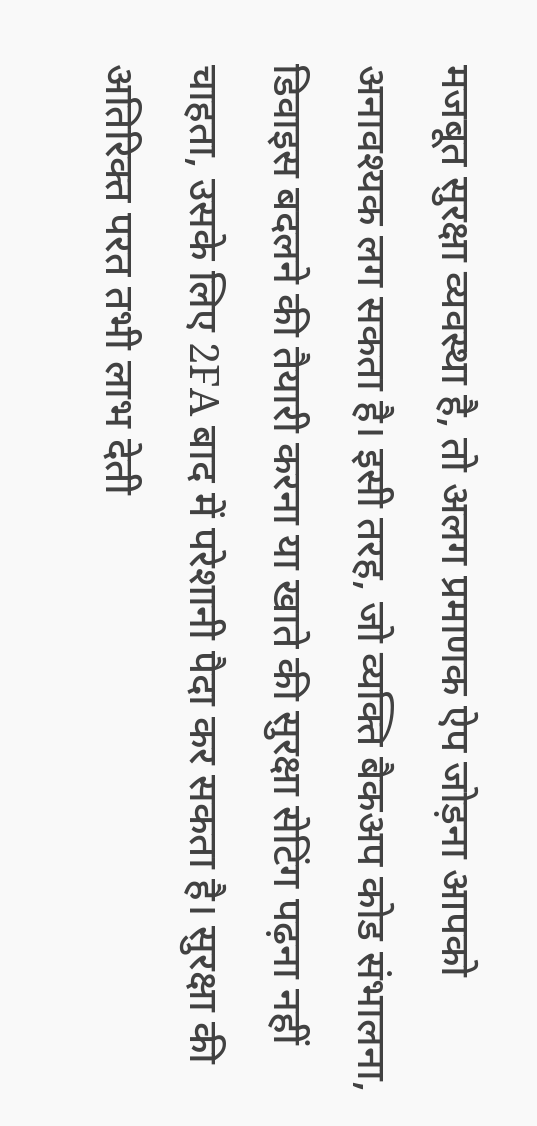मजबूत सुरक्षा व्यवस्था है, तो अलग प्रमाणक ऐप जोड़ना आपको अनावश्यक लग सकता है। इसी तरह, जो व्यक्ति बैकअप कोड संभालना, डिवाइस बदलने की तैयारी करना या खाते की सुरक्षा सेटिंग पढ़ना नहीं चाहता, उसके लिए 2FA बाद में परेशानी पैदा कर सकता है। सुरक्षा की अतिरिक्त परत तभी लाभ देती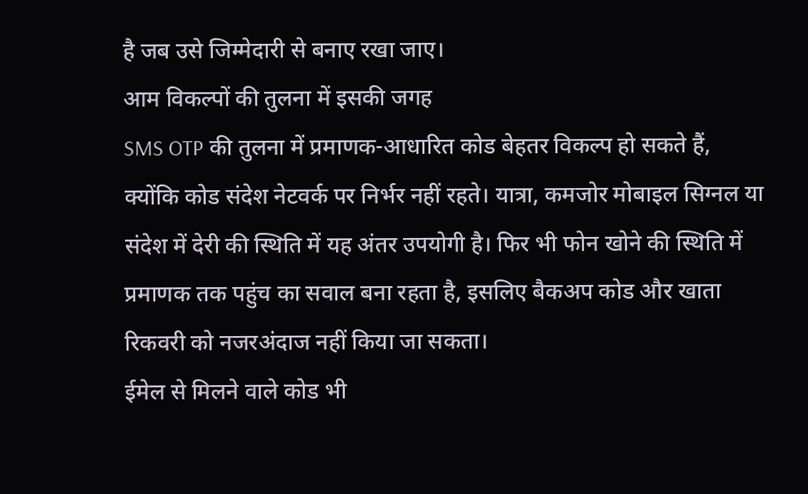है जब उसे जिम्मेदारी से बनाए रखा जाए।
आम विकल्पों की तुलना में इसकी जगह
SMS OTP की तुलना में प्रमाणक-आधारित कोड बेहतर विकल्प हो सकते हैं, क्योंकि कोड संदेश नेटवर्क पर निर्भर नहीं रहते। यात्रा, कमजोर मोबाइल सिग्नल या संदेश में देरी की स्थिति में यह अंतर उपयोगी है। फिर भी फोन खोने की स्थिति में प्रमाणक तक पहुंच का सवाल बना रहता है, इसलिए बैकअप कोड और खाता रिकवरी को नजरअंदाज नहीं किया जा सकता।
ईमेल से मिलने वाले कोड भी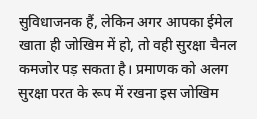सुविधाजनक हैं, लेकिन अगर आपका ईमेल खाता ही जोखिम में हो, तो वही सुरक्षा चैनल कमजोर पड़ सकता है। प्रमाणक को अलग सुरक्षा परत के रूप में रखना इस जोखिम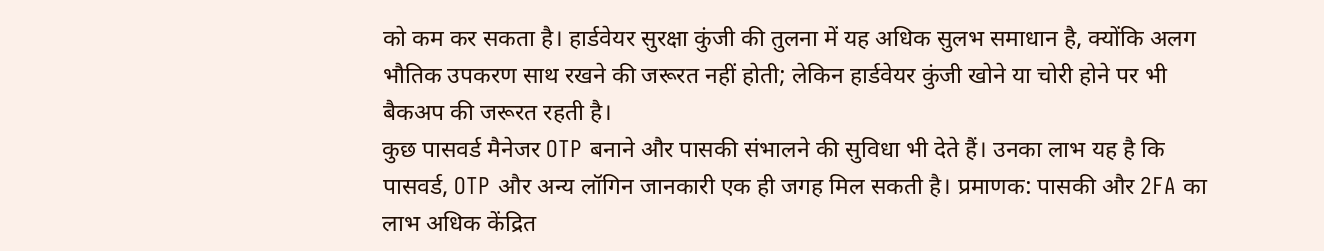को कम कर सकता है। हार्डवेयर सुरक्षा कुंजी की तुलना में यह अधिक सुलभ समाधान है, क्योंकि अलग भौतिक उपकरण साथ रखने की जरूरत नहीं होती; लेकिन हार्डवेयर कुंजी खोने या चोरी होने पर भी बैकअप की जरूरत रहती है।
कुछ पासवर्ड मैनेजर OTP बनाने और पासकी संभालने की सुविधा भी देते हैं। उनका लाभ यह है कि पासवर्ड, OTP और अन्य लॉगिन जानकारी एक ही जगह मिल सकती है। प्रमाणक: पासकी और 2FA का लाभ अधिक केंद्रित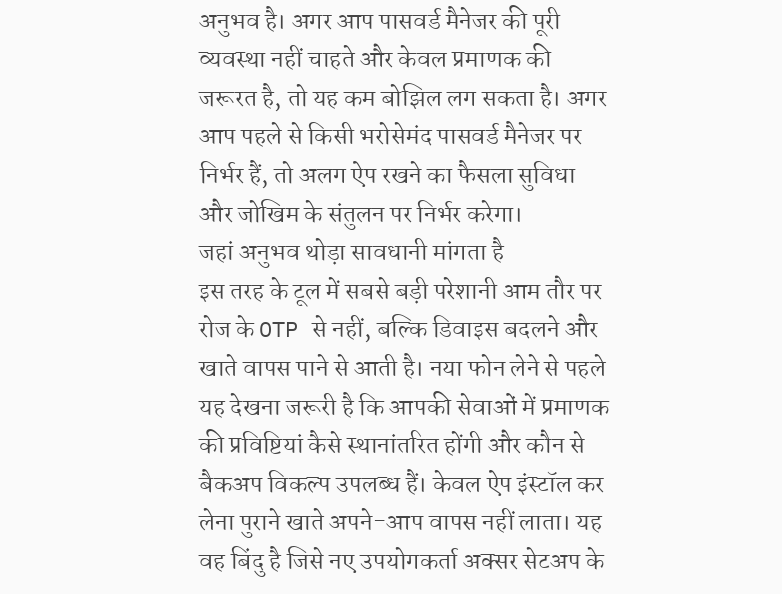अनुभव है। अगर आप पासवर्ड मैनेजर की पूरी व्यवस्था नहीं चाहते और केवल प्रमाणक की जरूरत है, तो यह कम बोझिल लग सकता है। अगर आप पहले से किसी भरोसेमंद पासवर्ड मैनेजर पर निर्भर हैं, तो अलग ऐप रखने का फैसला सुविधा और जोखिम के संतुलन पर निर्भर करेगा।
जहां अनुभव थोड़ा सावधानी मांगता है
इस तरह के टूल में सबसे बड़ी परेशानी आम तौर पर रोज के OTP से नहीं, बल्कि डिवाइस बदलने और खाते वापस पाने से आती है। नया फोन लेने से पहले यह देखना जरूरी है कि आपकी सेवाओं में प्रमाणक की प्रविष्टियां कैसे स्थानांतरित होंगी और कौन से बैकअप विकल्प उपलब्ध हैं। केवल ऐप इंस्टॉल कर लेना पुराने खाते अपने-आप वापस नहीं लाता। यह वह बिंदु है जिसे नए उपयोगकर्ता अक्सर सेटअप के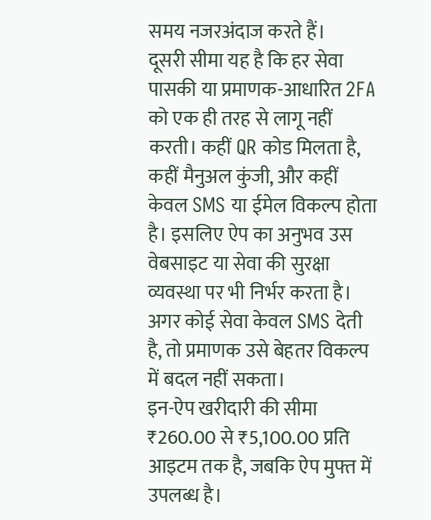समय नजरअंदाज करते हैं।
दूसरी सीमा यह है कि हर सेवा पासकी या प्रमाणक-आधारित 2FA को एक ही तरह से लागू नहीं करती। कहीं QR कोड मिलता है, कहीं मैनुअल कुंजी, और कहीं केवल SMS या ईमेल विकल्प होता है। इसलिए ऐप का अनुभव उस वेबसाइट या सेवा की सुरक्षा व्यवस्था पर भी निर्भर करता है। अगर कोई सेवा केवल SMS देती है, तो प्रमाणक उसे बेहतर विकल्प में बदल नहीं सकता।
इन-ऐप खरीदारी की सीमा ₹260.00 से ₹5,100.00 प्रति आइटम तक है, जबकि ऐप मुफ्त में उपलब्ध है।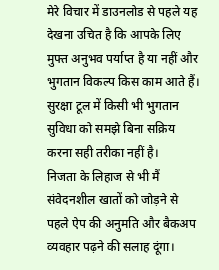मेरे विचार में डाउनलोड से पहले यह देखना उचित है कि आपके लिए मुफ्त अनुभव पर्याप्त है या नहीं और भुगतान विकल्प किस काम आते हैं। सुरक्षा टूल में किसी भी भुगतान सुविधा को समझे बिना सक्रिय करना सही तरीका नहीं है।
निजता के लिहाज से भी मैं संवेदनशील खातों को जोड़ने से पहले ऐप की अनुमति और बैकअप व्यवहार पढ़ने की सलाह दूंगा।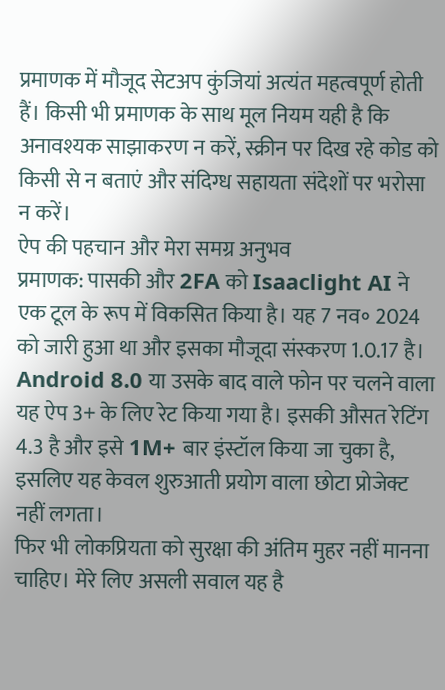प्रमाणक में मौजूद सेटअप कुंजियां अत्यंत महत्वपूर्ण होती हैं। किसी भी प्रमाणक के साथ मूल नियम यही है कि अनावश्यक साझाकरण न करें, स्क्रीन पर दिख रहे कोड को किसी से न बताएं और संदिग्ध सहायता संदेशों पर भरोसा न करें।
ऐप की पहचान और मेरा समग्र अनुभव
प्रमाणक: पासकी और 2FA को Isaaclight AI ने एक टूल के रूप में विकसित किया है। यह 7 नव॰ 2024 को जारी हुआ था और इसका मौजूदा संस्करण 1.0.17 है। Android 8.0 या उसके बाद वाले फोन पर चलने वाला यह ऐप 3+ के लिए रेट किया गया है। इसकी औसत रेटिंग 4.3 है और इसे 1M+ बार इंस्टॉल किया जा चुका है, इसलिए यह केवल शुरुआती प्रयोग वाला छोटा प्रोजेक्ट नहीं लगता।
फिर भी लोकप्रियता को सुरक्षा की अंतिम मुहर नहीं मानना चाहिए। मेरे लिए असली सवाल यह है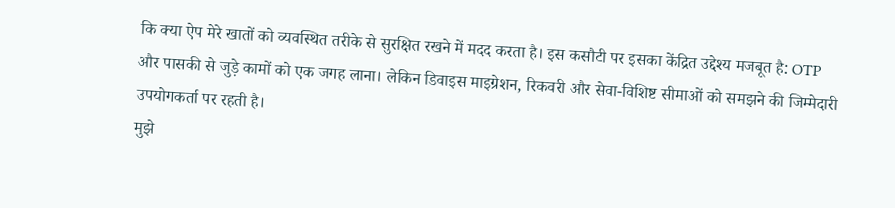कि क्या ऐप मेरे खातों को व्यवस्थित तरीके से सुरक्षित रखने में मदद करता है। इस कसौटी पर इसका केंद्रित उद्देश्य मजबूत है: OTP और पासकी से जुड़े कामों को एक जगह लाना। लेकिन डिवाइस माइग्रेशन, रिकवरी और सेवा-विशिष्ट सीमाओं को समझने की जिम्मेदारी उपयोगकर्ता पर रहती है।
मुझे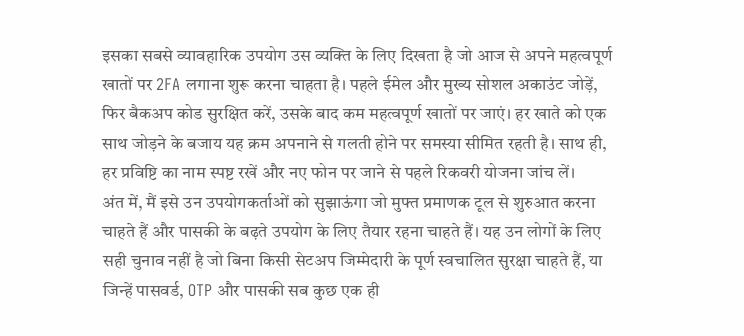इसका सबसे व्यावहारिक उपयोग उस व्यक्ति के लिए दिखता है जो आज से अपने महत्वपूर्ण खातों पर 2FA लगाना शुरू करना चाहता है। पहले ईमेल और मुख्य सोशल अकाउंट जोड़ें, फिर बैकअप कोड सुरक्षित करें, उसके बाद कम महत्वपूर्ण खातों पर जाएं। हर खाते को एक साथ जोड़ने के बजाय यह क्रम अपनाने से गलती होने पर समस्या सीमित रहती है। साथ ही, हर प्रविष्टि का नाम स्पष्ट रखें और नए फोन पर जाने से पहले रिकवरी योजना जांच लें।
अंत में, मैं इसे उन उपयोगकर्ताओं को सुझाऊंगा जो मुफ्त प्रमाणक टूल से शुरुआत करना चाहते हैं और पासकी के बढ़ते उपयोग के लिए तैयार रहना चाहते हैं। यह उन लोगों के लिए सही चुनाव नहीं है जो बिना किसी सेटअप जिम्मेदारी के पूर्ण स्वचालित सुरक्षा चाहते हैं, या जिन्हें पासवर्ड, OTP और पासकी सब कुछ एक ही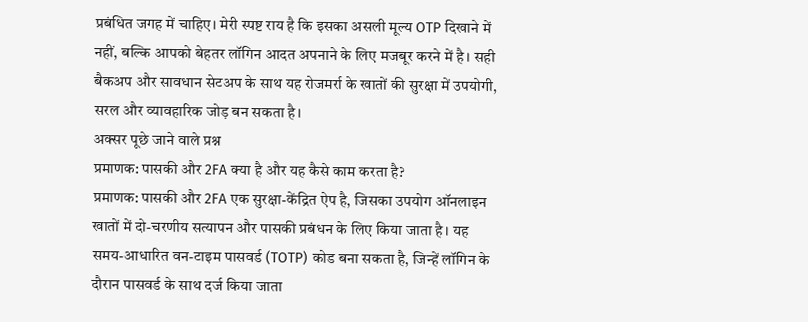प्रबंधित जगह में चाहिए। मेरी स्पष्ट राय है कि इसका असली मूल्य OTP दिखाने में नहीं, बल्कि आपको बेहतर लॉगिन आदत अपनाने के लिए मजबूर करने में है। सही बैकअप और सावधान सेटअप के साथ यह रोजमर्रा के खातों की सुरक्षा में उपयोगी, सरल और व्यावहारिक जोड़ बन सकता है।
अक्सर पूछे जाने वाले प्रश्न
प्रमाणक: पासकी और 2FA क्या है और यह कैसे काम करता है?
प्रमाणक: पासकी और 2FA एक सुरक्षा-केंद्रित ऐप है, जिसका उपयोग ऑनलाइन खातों में दो-चरणीय सत्यापन और पासकी प्रबंधन के लिए किया जाता है। यह समय-आधारित वन-टाइम पासवर्ड (TOTP) कोड बना सकता है, जिन्हें लॉगिन के दौरान पासवर्ड के साथ दर्ज किया जाता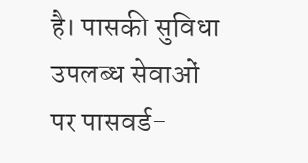है। पासकी सुविधा उपलब्ध सेवाओं पर पासवर्ड-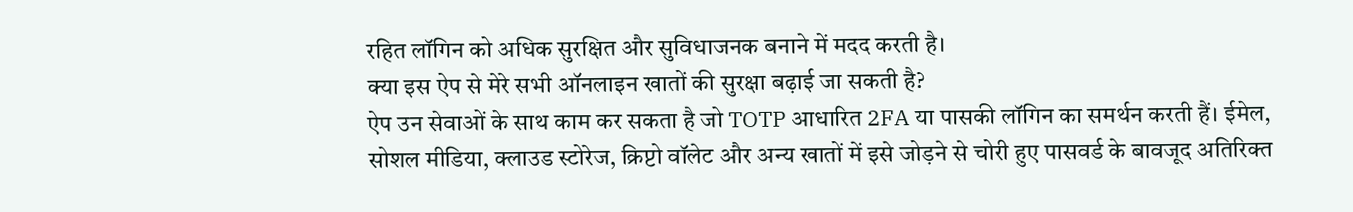रहित लॉगिन को अधिक सुरक्षित और सुविधाजनक बनाने में मदद करती है।
क्या इस ऐप से मेरे सभी ऑनलाइन खातों की सुरक्षा बढ़ाई जा सकती है?
ऐप उन सेवाओं के साथ काम कर सकता है जो TOTP आधारित 2FA या पासकी लॉगिन का समर्थन करती हैं। ईमेल, सोशल मीडिया, क्लाउड स्टोरेज, क्रिप्टो वॉलेट और अन्य खातों में इसे जोड़ने से चोरी हुए पासवर्ड के बावजूद अतिरिक्त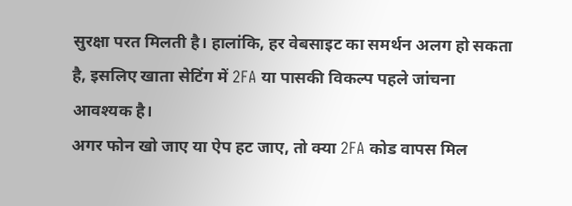सुरक्षा परत मिलती है। हालांकि, हर वेबसाइट का समर्थन अलग हो सकता है, इसलिए खाता सेटिंग में 2FA या पासकी विकल्प पहले जांचना आवश्यक है।
अगर फोन खो जाए या ऐप हट जाए, तो क्या 2FA कोड वापस मिल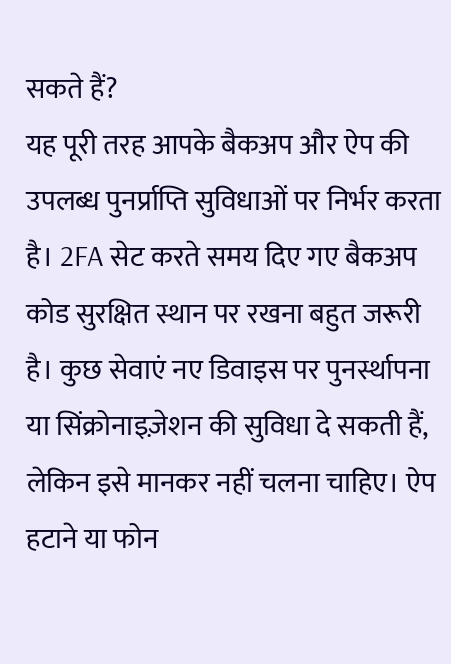सकते हैं?
यह पूरी तरह आपके बैकअप और ऐप की उपलब्ध पुनर्प्राप्ति सुविधाओं पर निर्भर करता है। 2FA सेट करते समय दिए गए बैकअप कोड सुरक्षित स्थान पर रखना बहुत जरूरी है। कुछ सेवाएं नए डिवाइस पर पुनर्स्थापना या सिंक्रोनाइज़ेशन की सुविधा दे सकती हैं, लेकिन इसे मानकर नहीं चलना चाहिए। ऐप हटाने या फोन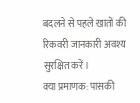बदलने से पहले खातों की रिकवरी जानकारी अवश्य सुरक्षित करें।
क्या प्रमाणक: पासकी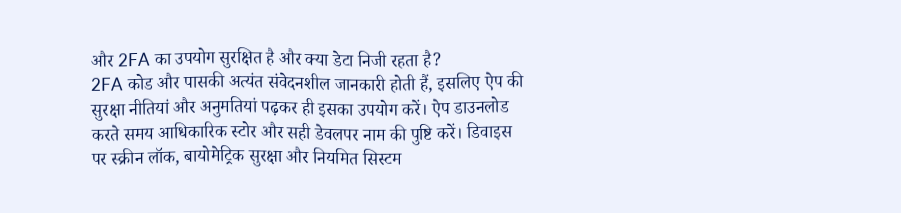और 2FA का उपयोग सुरक्षित है और क्या डेटा निजी रहता है?
2FA कोड और पासकी अत्यंत संवेदनशील जानकारी होती हैं, इसलिए ऐप की सुरक्षा नीतियां और अनुमतियां पढ़कर ही इसका उपयोग करें। ऐप डाउनलोड करते समय आधिकारिक स्टोर और सही डेवलपर नाम की पुष्टि करें। डिवाइस पर स्क्रीन लॉक, बायोमेट्रिक सुरक्षा और नियमित सिस्टम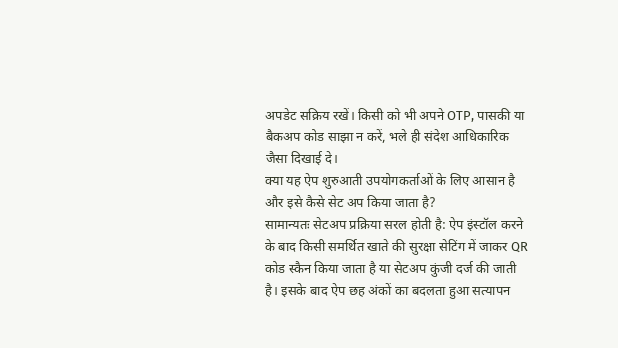अपडेट सक्रिय रखें। किसी को भी अपने OTP, पासकी या बैकअप कोड साझा न करें, भले ही संदेश आधिकारिक जैसा दिखाई दे।
क्या यह ऐप शुरुआती उपयोगकर्ताओं के लिए आसान है और इसे कैसे सेट अप किया जाता है?
सामान्यतः सेटअप प्रक्रिया सरल होती है: ऐप इंस्टॉल करने के बाद किसी समर्थित खाते की सुरक्षा सेटिंग में जाकर QR कोड स्कैन किया जाता है या सेटअप कुंजी दर्ज की जाती है। इसके बाद ऐप छह अंकों का बदलता हुआ सत्यापन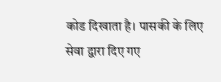कोड दिखाता है। पासकी के लिए सेवा द्वारा दिए गए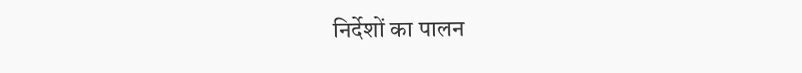निर्देशों का पालन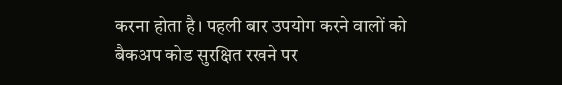करना होता है। पहली बार उपयोग करने वालों को बैकअप कोड सुरक्षित रखने पर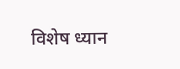विशेष ध्यान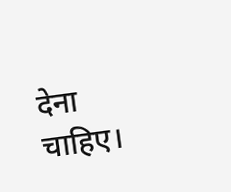देना चाहिए।